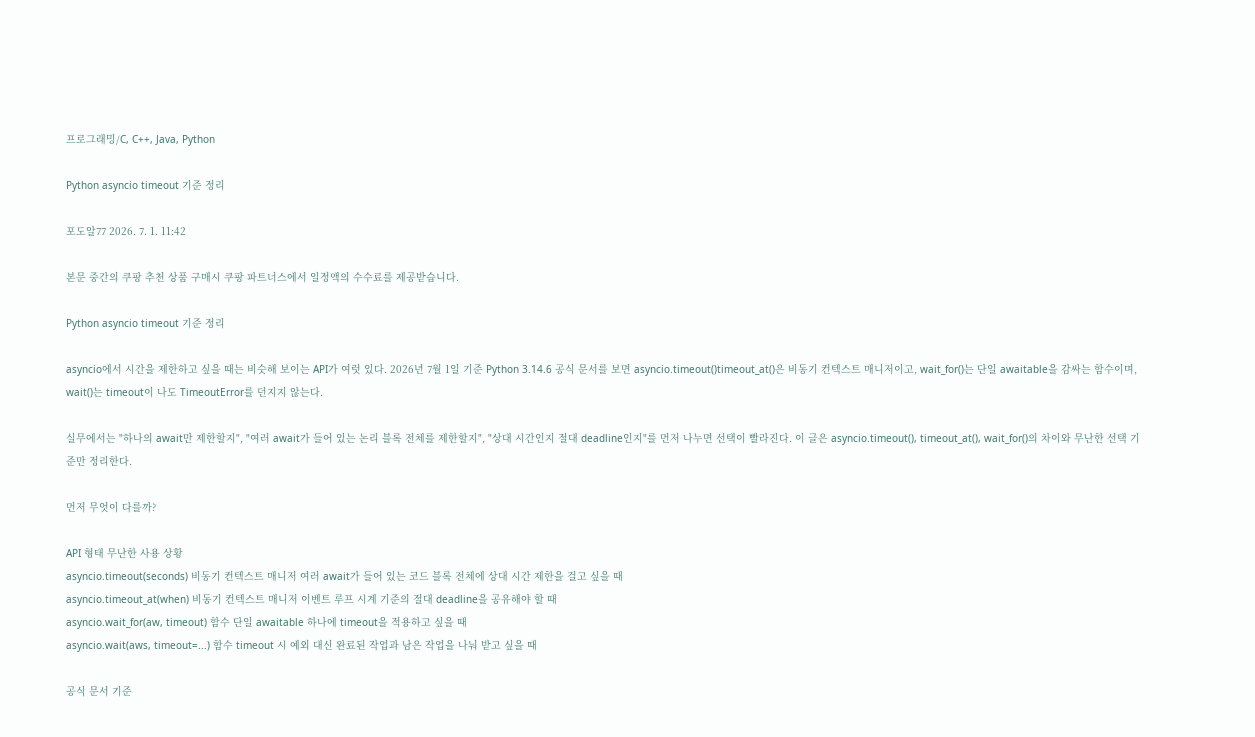프로그래밍/C, C++, Java, Python

Python asyncio timeout 기준 정리

포도알77 2026. 7. 1. 11:42

본문 중간의 쿠팡 추천 상품 구매시 쿠팡 파트너스에서 일정액의 수수료를 제공받습니다.

Python asyncio timeout 기준 정리

asyncio에서 시간을 제한하고 싶을 때는 비슷해 보이는 API가 여럿 있다. 2026년 7월 1일 기준 Python 3.14.6 공식 문서를 보면 asyncio.timeout()timeout_at()은 비동기 컨텍스트 매니저이고, wait_for()는 단일 awaitable을 감싸는 함수이며, wait()는 timeout이 나도 TimeoutError를 던지지 않는다.

실무에서는 "하나의 await만 제한할지", "여러 await가 들어 있는 논리 블록 전체를 제한할지", "상대 시간인지 절대 deadline인지"를 먼저 나누면 선택이 빨라진다. 이 글은 asyncio.timeout(), timeout_at(), wait_for()의 차이와 무난한 선택 기준만 정리한다.

먼저 무엇이 다를까?

API 형태 무난한 사용 상황
asyncio.timeout(seconds) 비동기 컨텍스트 매니저 여러 await가 들어 있는 코드 블록 전체에 상대 시간 제한을 걸고 싶을 때
asyncio.timeout_at(when) 비동기 컨텍스트 매니저 이벤트 루프 시계 기준의 절대 deadline을 공유해야 할 때
asyncio.wait_for(aw, timeout) 함수 단일 awaitable 하나에 timeout을 적용하고 싶을 때
asyncio.wait(aws, timeout=...) 함수 timeout 시 예외 대신 완료된 작업과 남은 작업을 나눠 받고 싶을 때

공식 문서 기준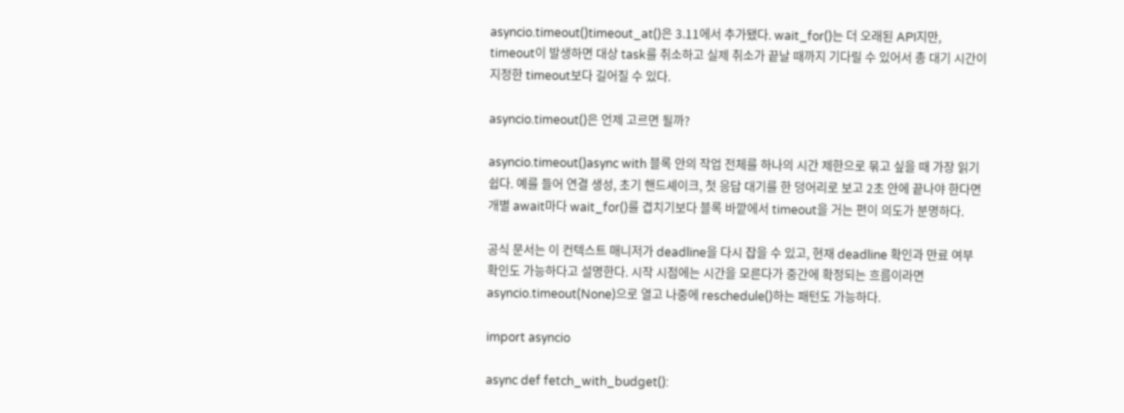asyncio.timeout()timeout_at()은 3.11에서 추가됐다. wait_for()는 더 오래된 API지만, timeout이 발생하면 대상 task를 취소하고 실제 취소가 끝날 때까지 기다릴 수 있어서 총 대기 시간이 지정한 timeout보다 길어질 수 있다.

asyncio.timeout()은 언제 고르면 될까?

asyncio.timeout()async with 블록 안의 작업 전체를 하나의 시간 제한으로 묶고 싶을 때 가장 읽기 쉽다. 예를 들어 연결 생성, 초기 핸드셰이크, 첫 응답 대기를 한 덩어리로 보고 2초 안에 끝나야 한다면 개별 await마다 wait_for()를 겹치기보다 블록 바깥에서 timeout을 거는 편이 의도가 분명하다.

공식 문서는 이 컨텍스트 매니저가 deadline을 다시 잡을 수 있고, 현재 deadline 확인과 만료 여부 확인도 가능하다고 설명한다. 시작 시점에는 시간을 모른다가 중간에 확정되는 흐름이라면 asyncio.timeout(None)으로 열고 나중에 reschedule()하는 패턴도 가능하다.

import asyncio

async def fetch_with_budget():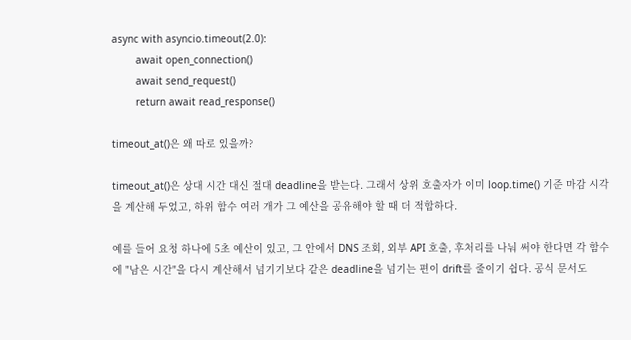async with asyncio.timeout(2.0):
        await open_connection()
        await send_request()
        return await read_response()

timeout_at()은 왜 따로 있을까?

timeout_at()은 상대 시간 대신 절대 deadline을 받는다. 그래서 상위 호출자가 이미 loop.time() 기준 마감 시각을 계산해 두었고, 하위 함수 여러 개가 그 예산을 공유해야 할 때 더 적합하다.

예를 들어 요청 하나에 5초 예산이 있고, 그 안에서 DNS 조회, 외부 API 호출, 후처리를 나눠 써야 한다면 각 함수에 "남은 시간"을 다시 계산해서 넘기기보다 같은 deadline을 넘기는 편이 drift를 줄이기 쉽다. 공식 문서도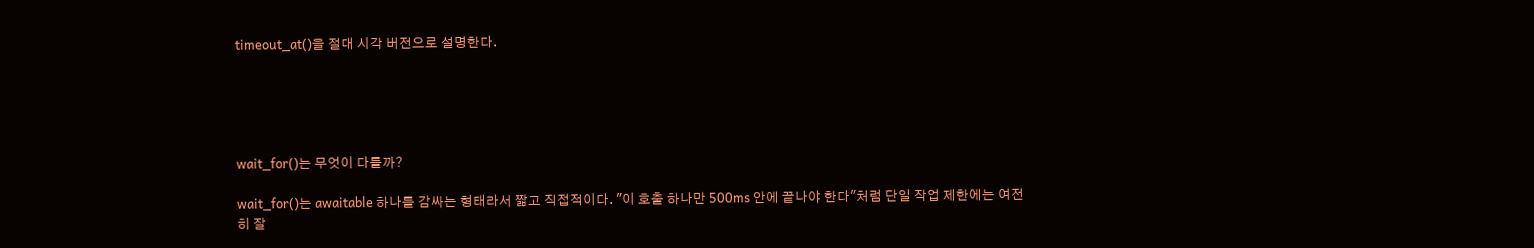timeout_at()을 절대 시각 버전으로 설명한다.





wait_for()는 무엇이 다를까?

wait_for()는 awaitable 하나를 감싸는 형태라서 짧고 직접적이다. "이 호출 하나만 500ms 안에 끝나야 한다"처럼 단일 작업 제한에는 여전히 잘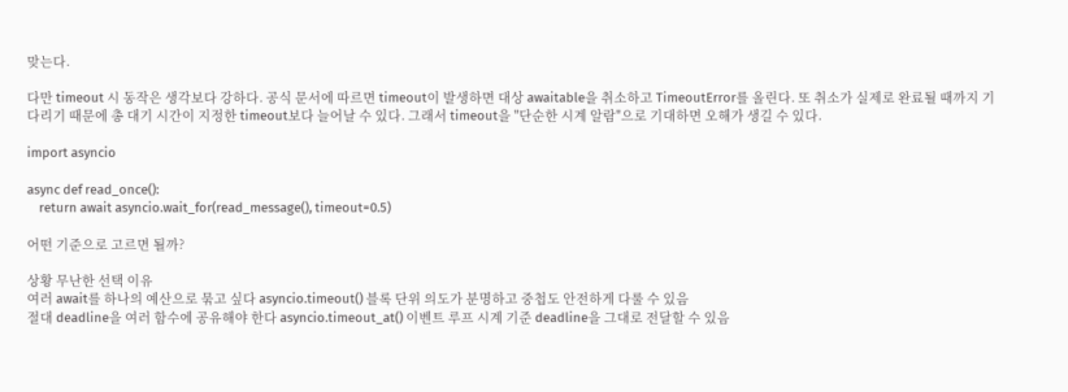맞는다.

다만 timeout 시 동작은 생각보다 강하다. 공식 문서에 따르면 timeout이 발생하면 대상 awaitable을 취소하고 TimeoutError를 올린다. 또 취소가 실제로 완료될 때까지 기다리기 때문에 총 대기 시간이 지정한 timeout보다 늘어날 수 있다. 그래서 timeout을 "단순한 시계 알람"으로 기대하면 오해가 생길 수 있다.

import asyncio

async def read_once():
    return await asyncio.wait_for(read_message(), timeout=0.5)

어떤 기준으로 고르면 될까?

상황 무난한 선택 이유
여러 await를 하나의 예산으로 묶고 싶다 asyncio.timeout() 블록 단위 의도가 분명하고 중첩도 안전하게 다룰 수 있음
절대 deadline을 여러 함수에 공유해야 한다 asyncio.timeout_at() 이벤트 루프 시계 기준 deadline을 그대로 전달할 수 있음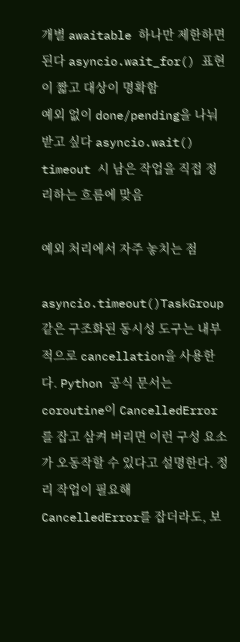개별 awaitable 하나만 제한하면 된다 asyncio.wait_for() 표현이 짧고 대상이 명확함
예외 없이 done/pending을 나눠 받고 싶다 asyncio.wait() timeout 시 남은 작업을 직접 정리하는 흐름에 맞음

예외 처리에서 자주 놓치는 점

asyncio.timeout()TaskGroup 같은 구조화된 동시성 도구는 내부적으로 cancellation을 사용한다. Python 공식 문서는 coroutine이 CancelledError를 잡고 삼켜 버리면 이런 구성 요소가 오동작할 수 있다고 설명한다. 정리 작업이 필요해 CancelledError를 잡더라도, 보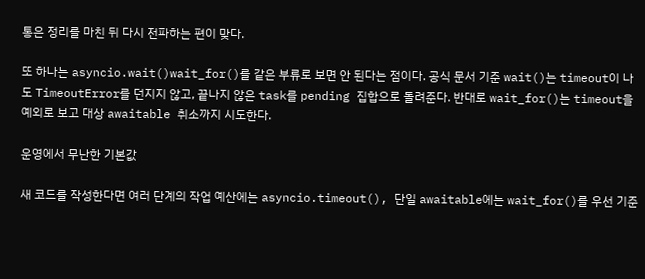통은 정리를 마친 뒤 다시 전파하는 편이 맞다.

또 하나는 asyncio.wait()wait_for()를 같은 부류로 보면 안 된다는 점이다. 공식 문서 기준 wait()는 timeout이 나도 TimeoutError를 던지지 않고, 끝나지 않은 task를 pending 집합으로 돌려준다. 반대로 wait_for()는 timeout을 예외로 보고 대상 awaitable 취소까지 시도한다.

운영에서 무난한 기본값

새 코드를 작성한다면 여러 단계의 작업 예산에는 asyncio.timeout(), 단일 awaitable에는 wait_for()를 우선 기준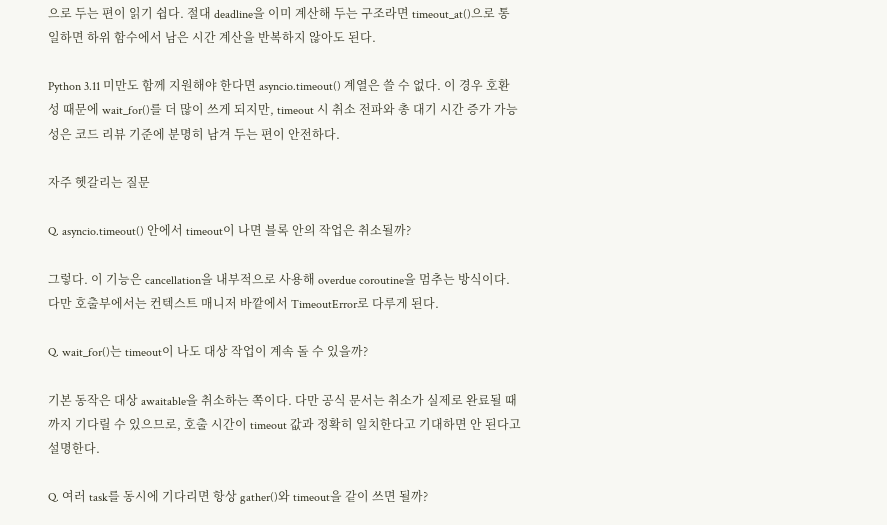으로 두는 편이 읽기 쉽다. 절대 deadline을 이미 계산해 두는 구조라면 timeout_at()으로 통일하면 하위 함수에서 남은 시간 계산을 반복하지 않아도 된다.

Python 3.11 미만도 함께 지원해야 한다면 asyncio.timeout() 계열은 쓸 수 없다. 이 경우 호환성 때문에 wait_for()를 더 많이 쓰게 되지만, timeout 시 취소 전파와 총 대기 시간 증가 가능성은 코드 리뷰 기준에 분명히 남겨 두는 편이 안전하다.

자주 헷갈리는 질문

Q. asyncio.timeout() 안에서 timeout이 나면 블록 안의 작업은 취소될까?

그렇다. 이 기능은 cancellation을 내부적으로 사용해 overdue coroutine을 멈추는 방식이다. 다만 호출부에서는 컨텍스트 매니저 바깥에서 TimeoutError로 다루게 된다.

Q. wait_for()는 timeout이 나도 대상 작업이 계속 돌 수 있을까?

기본 동작은 대상 awaitable을 취소하는 쪽이다. 다만 공식 문서는 취소가 실제로 완료될 때까지 기다릴 수 있으므로, 호출 시간이 timeout 값과 정확히 일치한다고 기대하면 안 된다고 설명한다.

Q. 여러 task를 동시에 기다리면 항상 gather()와 timeout을 같이 쓰면 될까?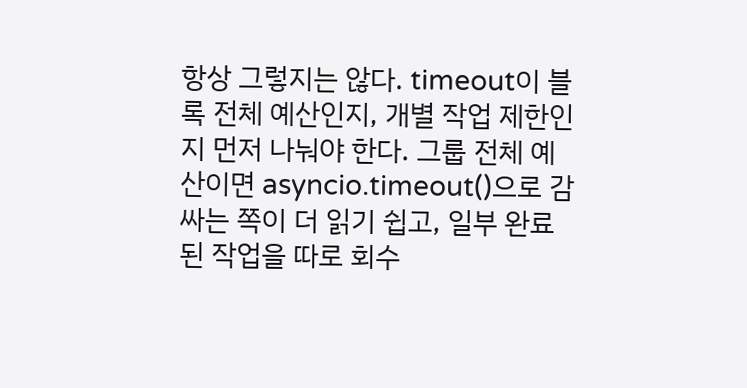항상 그렇지는 않다. timeout이 블록 전체 예산인지, 개별 작업 제한인지 먼저 나눠야 한다. 그룹 전체 예산이면 asyncio.timeout()으로 감싸는 쪽이 더 읽기 쉽고, 일부 완료된 작업을 따로 회수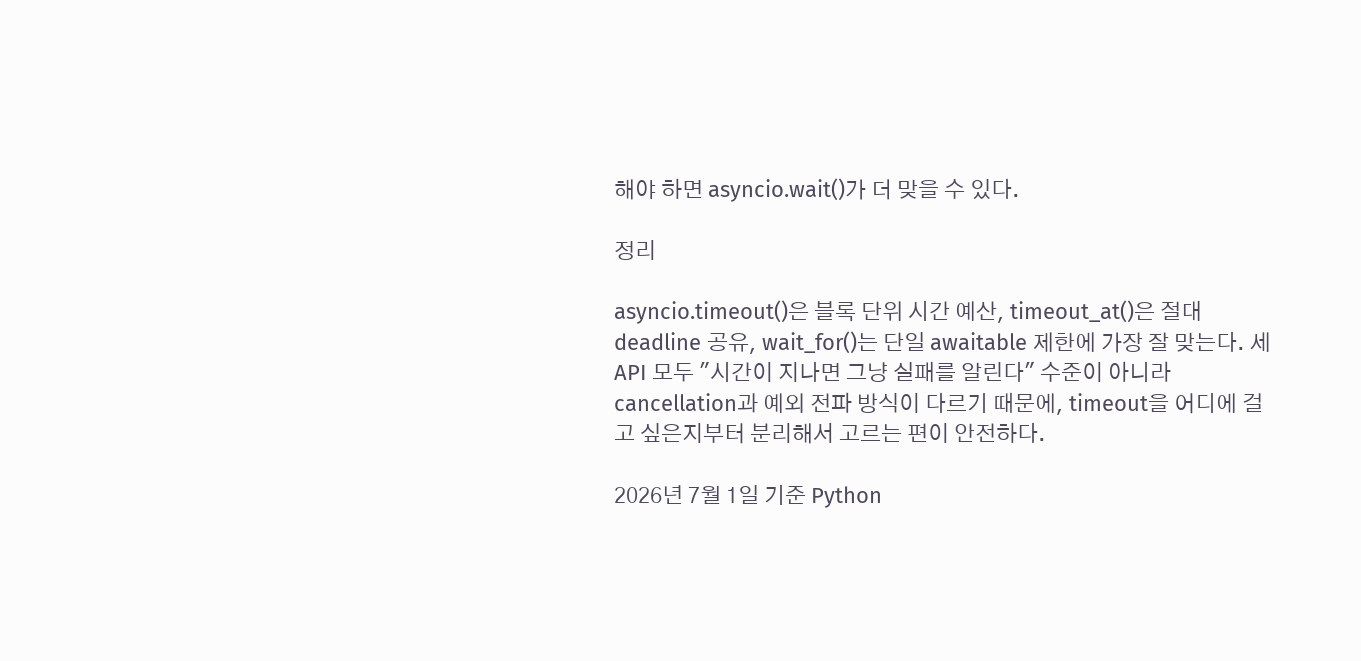해야 하면 asyncio.wait()가 더 맞을 수 있다.

정리

asyncio.timeout()은 블록 단위 시간 예산, timeout_at()은 절대 deadline 공유, wait_for()는 단일 awaitable 제한에 가장 잘 맞는다. 세 API 모두 "시간이 지나면 그냥 실패를 알린다" 수준이 아니라 cancellation과 예외 전파 방식이 다르기 때문에, timeout을 어디에 걸고 싶은지부터 분리해서 고르는 편이 안전하다.

2026년 7월 1일 기준 Python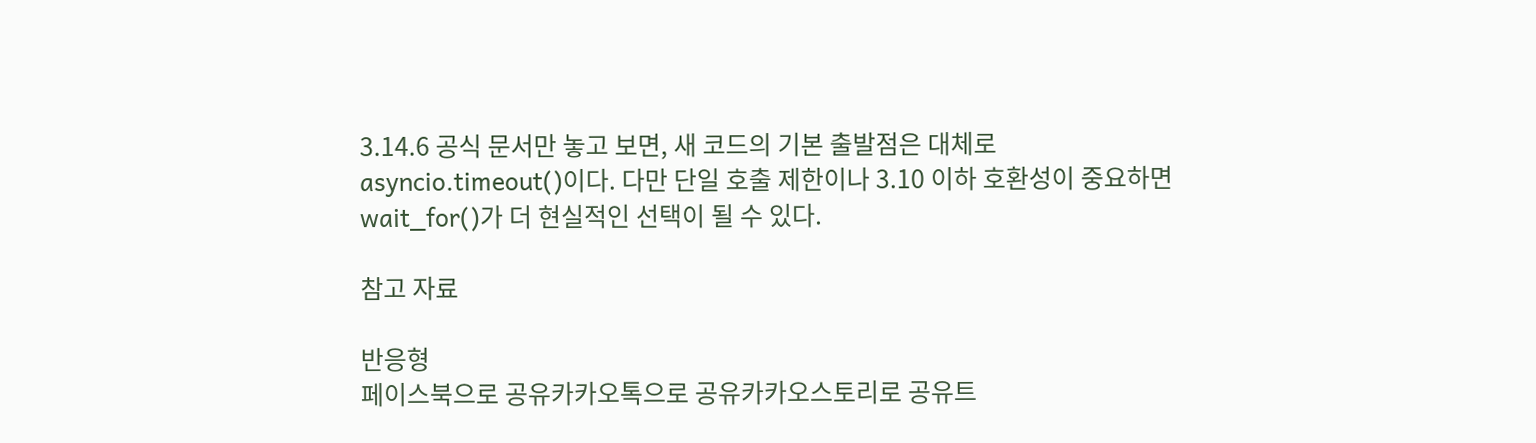3.14.6 공식 문서만 놓고 보면, 새 코드의 기본 출발점은 대체로 asyncio.timeout()이다. 다만 단일 호출 제한이나 3.10 이하 호환성이 중요하면 wait_for()가 더 현실적인 선택이 될 수 있다.

참고 자료

반응형
페이스북으로 공유카카오톡으로 공유카카오스토리로 공유트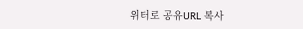위터로 공유URL 복사